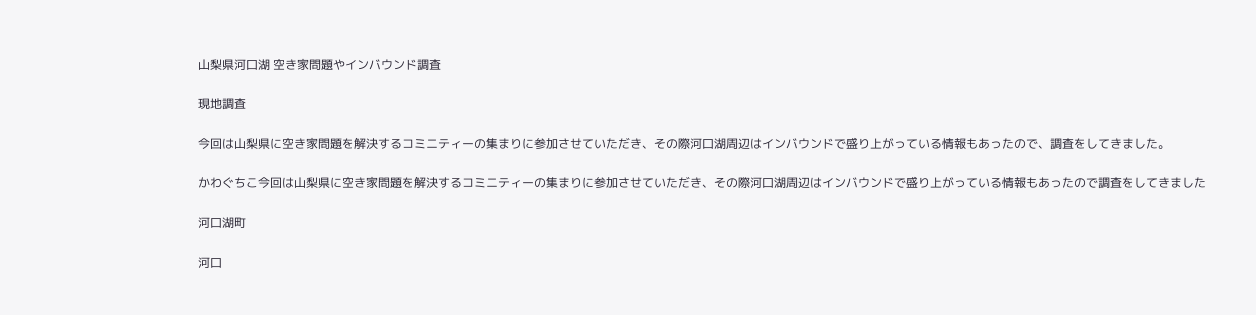山梨県河口湖 空き家問題やインバウンド調査

現地調査

今回は山梨県に空き家問題を解決するコミニティーの集まりに参加させていただき、その際河口湖周辺はインバウンドで盛り上がっている情報もあったので、調査をしてきました。

かわぐちこ今回は山梨県に空き家問題を解決するコミニティーの集まりに参加させていただき、その際河口湖周辺はインバウンドで盛り上がっている情報もあったので調査をしてきました

河口湖町

河口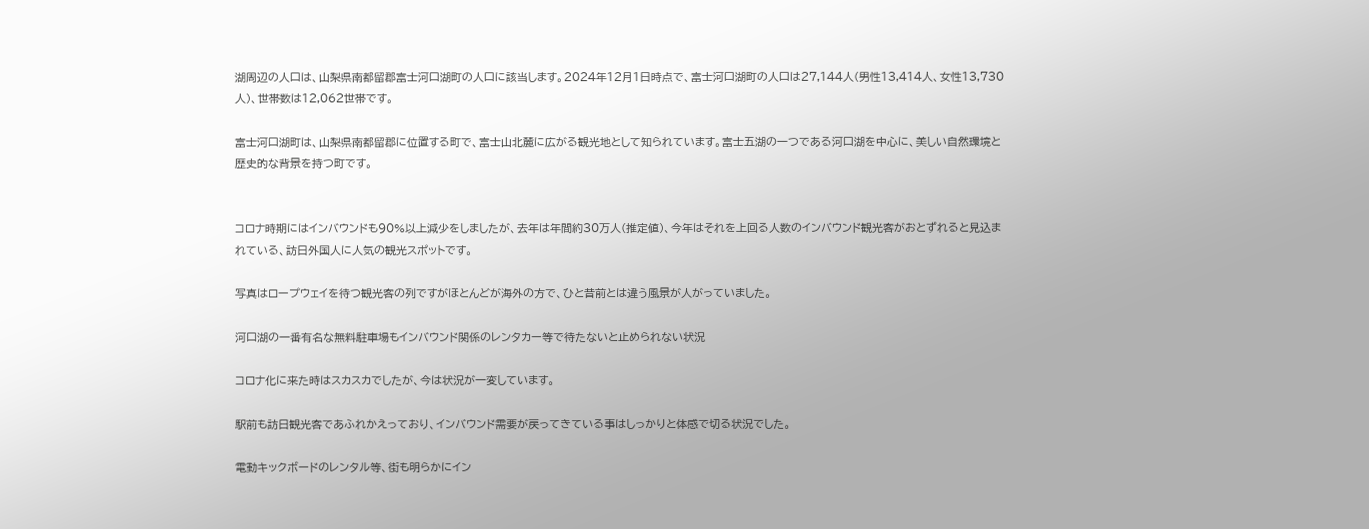湖周辺の人口は、山梨県南都留郡富士河口湖町の人口に該当します。2024年12月1日時点で、富士河口湖町の人口は27,144人(男性13,414人、女性13,730人)、世帯数は12,062世帯です。

富士河口湖町は、山梨県南都留郡に位置する町で、富士山北麓に広がる観光地として知られています。富士五湖の一つである河口湖を中心に、美しい自然環境と歴史的な背景を持つ町です。


コロナ時期にはインバウンドも90%以上減少をしましたが、去年は年間約30万人(推定値)、今年はそれを上回る人数のインバウンド観光客がおとずれると見込まれている、訪日外国人に人気の観光スポットです。

写真はロープウェイを待つ観光客の列ですがほとんどが海外の方で、ひと昔前とは違う風景が人がっていました。

河口湖の一番有名な無料駐車場もインバウンド関係のレンタカー等で待たないと止められない状況

コロナ化に来た時はスカスカでしたが、今は状況が一変しています。

駅前も訪日観光客であふれかえっており、インバウンド需要が戻ってきている事はしっかりと体感で切る状況でした。

電動キックボードのレンタル等、街も明らかにイン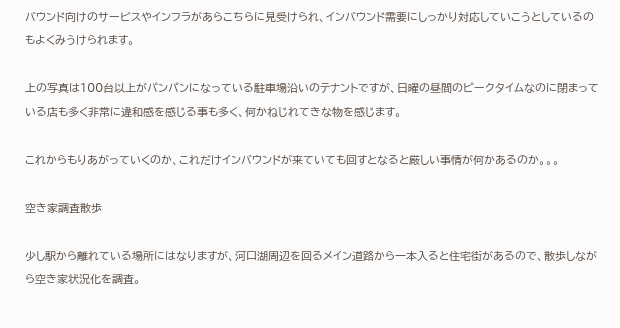バウンド向けのサービスやインフラがあらこちらに見受けられ、インバウンド需要にしっかり対応していこうとしているのもよくみうけられます。

上の写真は100台以上がパンパンになっている駐車場沿いのテナントですが、日曜の昼間のピークタイムなのに閉まっている店も多く非常に違和感を感じる事も多く、何かねじれてきな物を感じます。

これからもりあがっていくのか、これだけインバウンドが来ていても回すとなると厳しい事情が何かあるのか。。。

空き家調査散歩

少し駅から離れている場所にはなりますが、河口湖周辺を回るメイン道路から一本入ると住宅街があるので、散歩しながら空き家状況化を調査。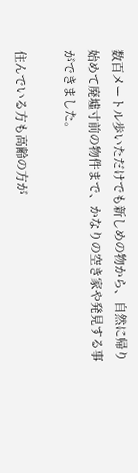数百メートル歩いただけでも新しめの物から、自然に帰り始めて廃墟寸前の物件まで、かなりの空き家や発見する事ができました。

住んでいる方も高齢の方が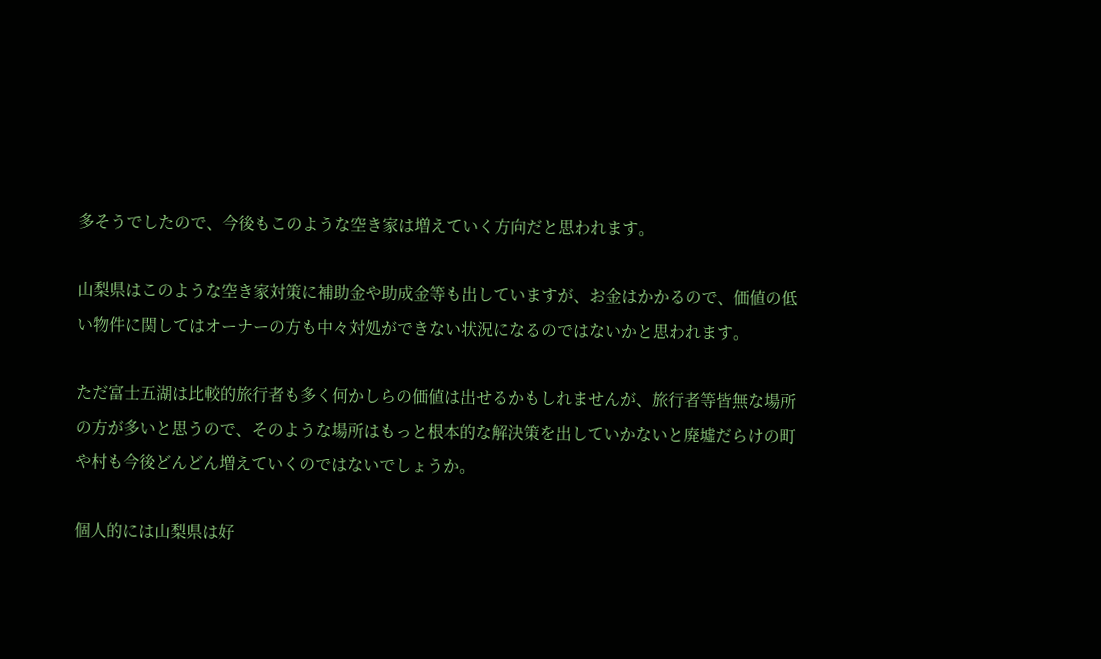多そうでしたので、今後もこのような空き家は増えていく方向だと思われます。

山梨県はこのような空き家対策に補助金や助成金等も出していますが、お金はかかるので、価値の低い物件に関してはオーナーの方も中々対処ができない状況になるのではないかと思われます。

ただ富士五湖は比較的旅行者も多く何かしらの価値は出せるかもしれませんが、旅行者等皆無な場所の方が多いと思うので、そのような場所はもっと根本的な解決策を出していかないと廃墟だらけの町や村も今後どんどん増えていくのではないでしょうか。

個人的には山梨県は好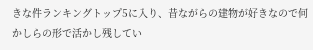きな件ランキングトップ5に入り、昔ながらの建物が好きなので何かしらの形で活かし残してい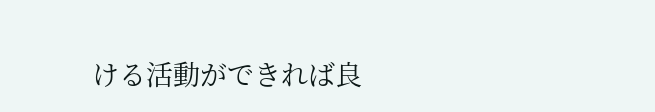ける活動ができれば良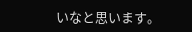いなと思います。